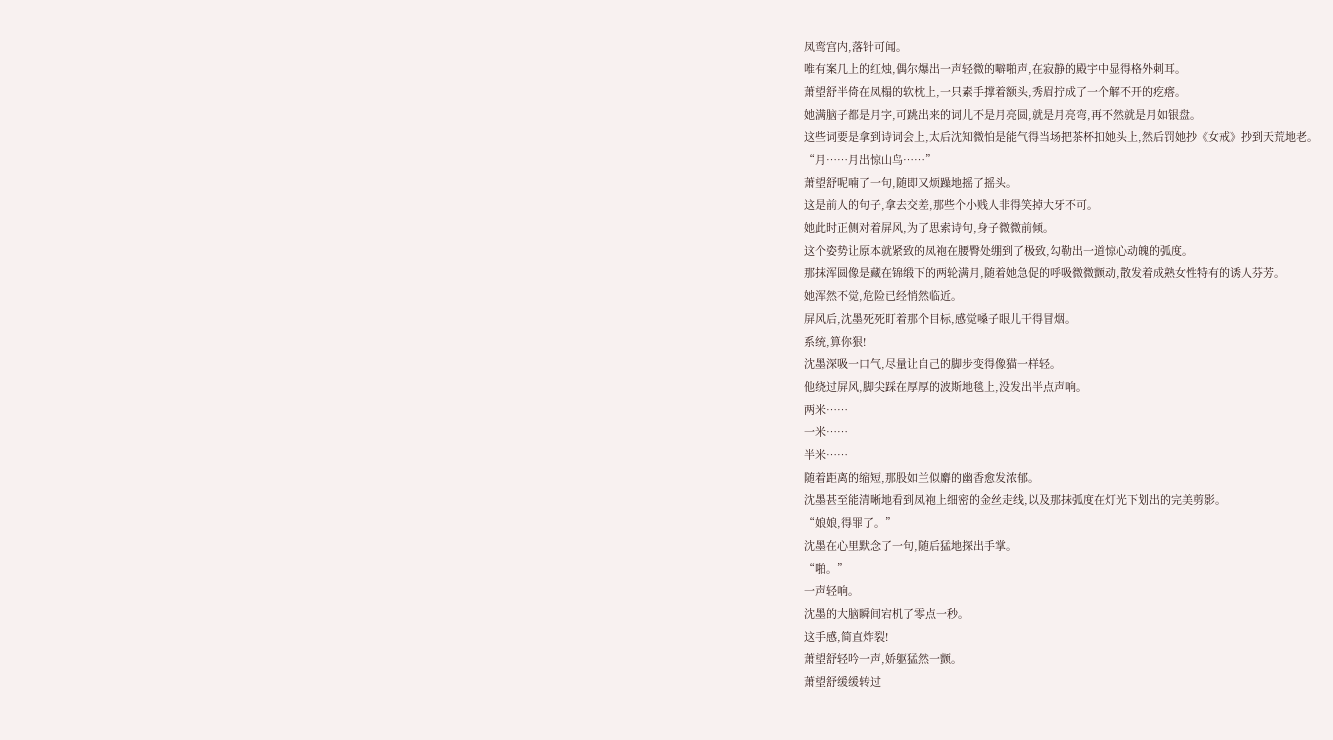凤鸾宫内,落针可闻。
唯有案几上的红烛,偶尔爆出一声轻微的噼啪声,在寂静的殿宇中显得格外刺耳。
萧望舒半倚在凤榻的软枕上,一只素手撑着额头,秀眉拧成了一个解不开的疙瘩。
她满脑子都是月字,可跳出来的词儿不是月亮圆,就是月亮弯,再不然就是月如银盘。
这些词要是拿到诗词会上,太后沈知微怕是能气得当场把茶杯扣她头上,然后罚她抄《女戒》抄到天荒地老。
“月……月出惊山鸟……”
萧望舒呢喃了一句,随即又烦躁地摇了摇头。
这是前人的句子,拿去交差,那些个小贱人非得笑掉大牙不可。
她此时正侧对着屏风,为了思索诗句,身子微微前倾。
这个姿势让原本就紧致的凤袍在腰臀处绷到了极致,勾勒出一道惊心动魄的弧度。
那抹浑圆像是藏在锦缎下的两轮满月,随着她急促的呼吸微微颤动,散发着成熟女性特有的诱人芬芳。
她浑然不觉,危险已经悄然临近。
屏风后,沈墨死死盯着那个目标,感觉嗓子眼儿干得冒烟。
系统,算你狠!
沈墨深吸一口气,尽量让自己的脚步变得像猫一样轻。
他绕过屏风,脚尖踩在厚厚的波斯地毯上,没发出半点声响。
两米……
一米……
半米……
随着距离的缩短,那股如兰似麝的幽香愈发浓郁。
沈墨甚至能清晰地看到凤袍上细密的金丝走线,以及那抹弧度在灯光下划出的完美剪影。
“娘娘,得罪了。”
沈墨在心里默念了一句,随后猛地探出手掌。
“啪。”
一声轻响。
沈墨的大脑瞬间宕机了零点一秒。
这手感,简直炸裂!
萧望舒轻吟一声,娇躯猛然一颤。
萧望舒缓缓转过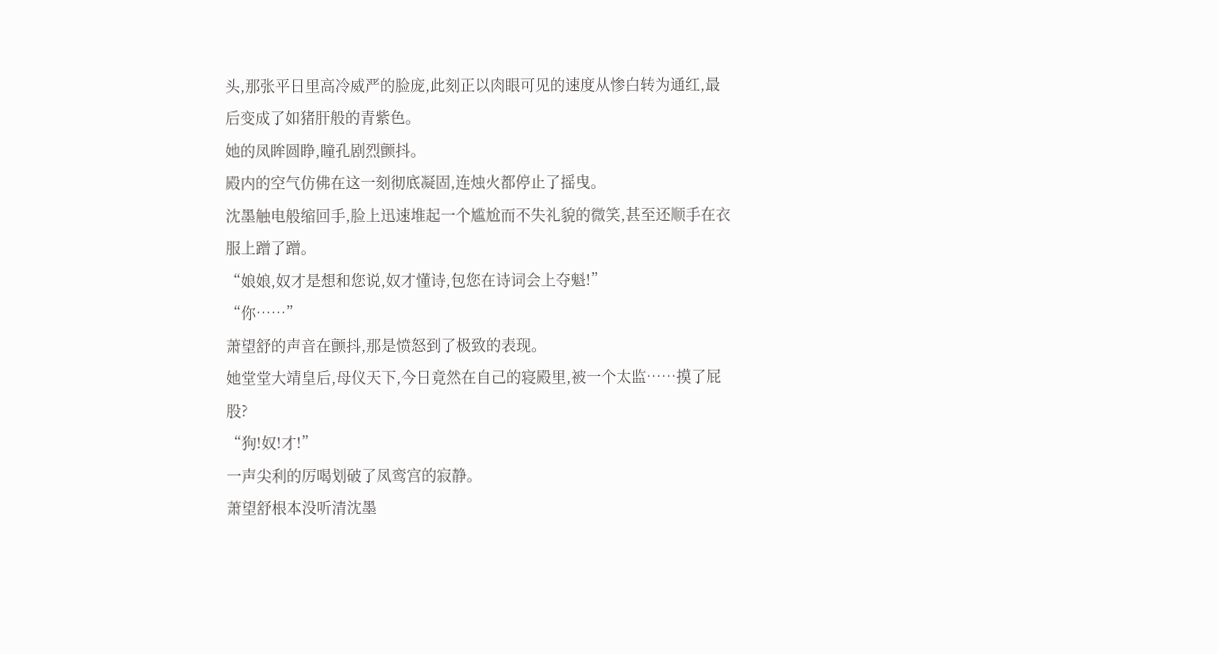头,那张平日里高冷威严的脸庞,此刻正以肉眼可见的速度从惨白转为通红,最后变成了如猪肝般的青紫色。
她的凤眸圆睁,瞳孔剧烈颤抖。
殿内的空气仿佛在这一刻彻底凝固,连烛火都停止了摇曳。
沈墨触电般缩回手,脸上迅速堆起一个尴尬而不失礼貌的微笑,甚至还顺手在衣服上蹭了蹭。
“娘娘,奴才是想和您说,奴才懂诗,包您在诗词会上夺魁!”
“你……”
萧望舒的声音在颤抖,那是愤怒到了极致的表现。
她堂堂大靖皇后,母仪天下,今日竟然在自己的寝殿里,被一个太监……摸了屁股?
“狗!奴!才!”
一声尖利的厉喝划破了凤鸾宫的寂静。
萧望舒根本没听清沈墨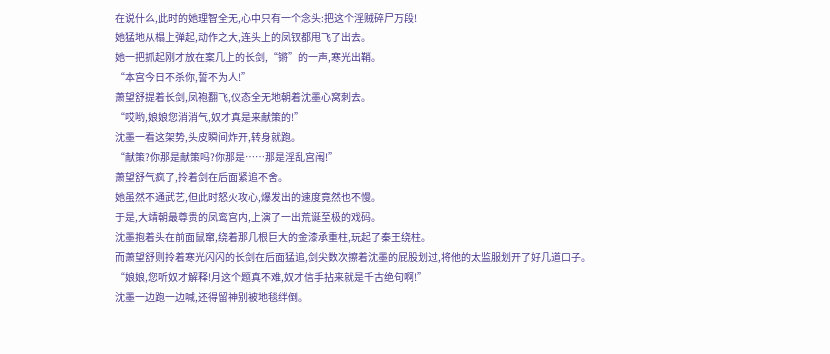在说什么,此时的她理智全无,心中只有一个念头:把这个淫贼碎尸万段!
她猛地从榻上弹起,动作之大,连头上的凤钗都甩飞了出去。
她一把抓起刚才放在案几上的长剑,“锵”的一声,寒光出鞘。
“本宫今日不杀你,誓不为人!”
萧望舒提着长剑,凤袍翻飞,仪态全无地朝着沈墨心窝刺去。
“哎哟,娘娘您消消气,奴才真是来献策的!”
沈墨一看这架势,头皮瞬间炸开,转身就跑。
“献策?你那是献策吗?你那是……那是淫乱宫闱!”
萧望舒气疯了,拎着剑在后面紧追不舍。
她虽然不通武艺,但此时怒火攻心,爆发出的速度竟然也不慢。
于是,大靖朝最尊贵的凤鸾宫内,上演了一出荒诞至极的戏码。
沈墨抱着头在前面鼠窜,绕着那几根巨大的金漆承重柱,玩起了秦王绕柱。
而萧望舒则拎着寒光闪闪的长剑在后面猛追,剑尖数次擦着沈墨的屁股划过,将他的太监服划开了好几道口子。
“娘娘,您听奴才解释!月这个题真不难,奴才信手拈来就是千古绝句啊!”
沈墨一边跑一边喊,还得留神别被地毯绊倒。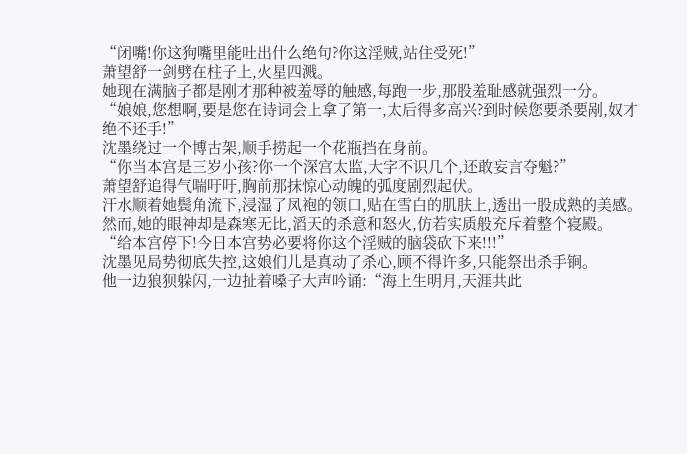“闭嘴!你这狗嘴里能吐出什么绝句?你这淫贼,站住受死!”
萧望舒一剑劈在柱子上,火星四溅。
她现在满脑子都是刚才那种被羞辱的触感,每跑一步,那股羞耻感就强烈一分。
“娘娘,您想啊,要是您在诗词会上拿了第一,太后得多高兴?到时候您要杀要剐,奴才绝不还手!”
沈墨绕过一个博古架,顺手捞起一个花瓶挡在身前。
“你当本宫是三岁小孩?你一个深宫太监,大字不识几个,还敢妄言夺魁?”
萧望舒追得气喘吁吁,胸前那抹惊心动魄的弧度剧烈起伏。
汗水顺着她鬓角流下,浸湿了凤袍的领口,贴在雪白的肌肤上,透出一股成熟的美感。
然而,她的眼神却是森寒无比,滔天的杀意和怒火,仿若实质般充斥着整个寝殿。
“给本宫停下!今日本宫势必要将你这个淫贼的脑袋砍下来!!!”
沈墨见局势彻底失控,这娘们儿是真动了杀心,顾不得许多,只能祭出杀手锏。
他一边狼狈躲闪,一边扯着嗓子大声吟诵:“海上生明月,天涯共此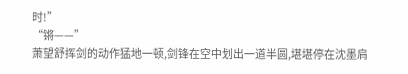时!”
“锵——”
萧望舒挥剑的动作猛地一顿,剑锋在空中划出一道半圆,堪堪停在沈墨肩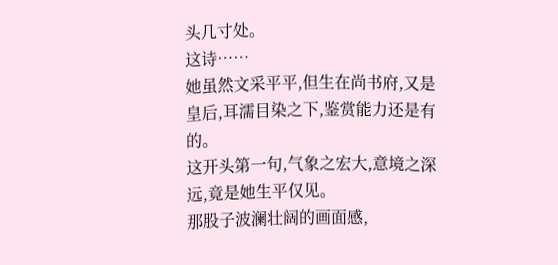头几寸处。
这诗……
她虽然文采平平,但生在尚书府,又是皇后,耳濡目染之下,鉴赏能力还是有的。
这开头第一句,气象之宏大,意境之深远,竟是她生平仅见。
那股子波澜壮阔的画面感,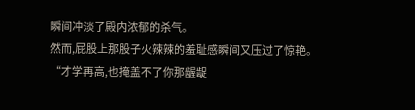瞬间冲淡了殿内浓郁的杀气。
然而,屁股上那股子火辣辣的羞耻感瞬间又压过了惊艳。
“才学再高,也掩盖不了你那龌龊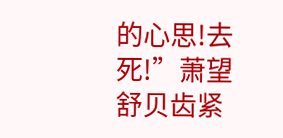的心思!去死!”萧望舒贝齿紧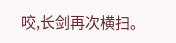咬,长剑再次横扫。